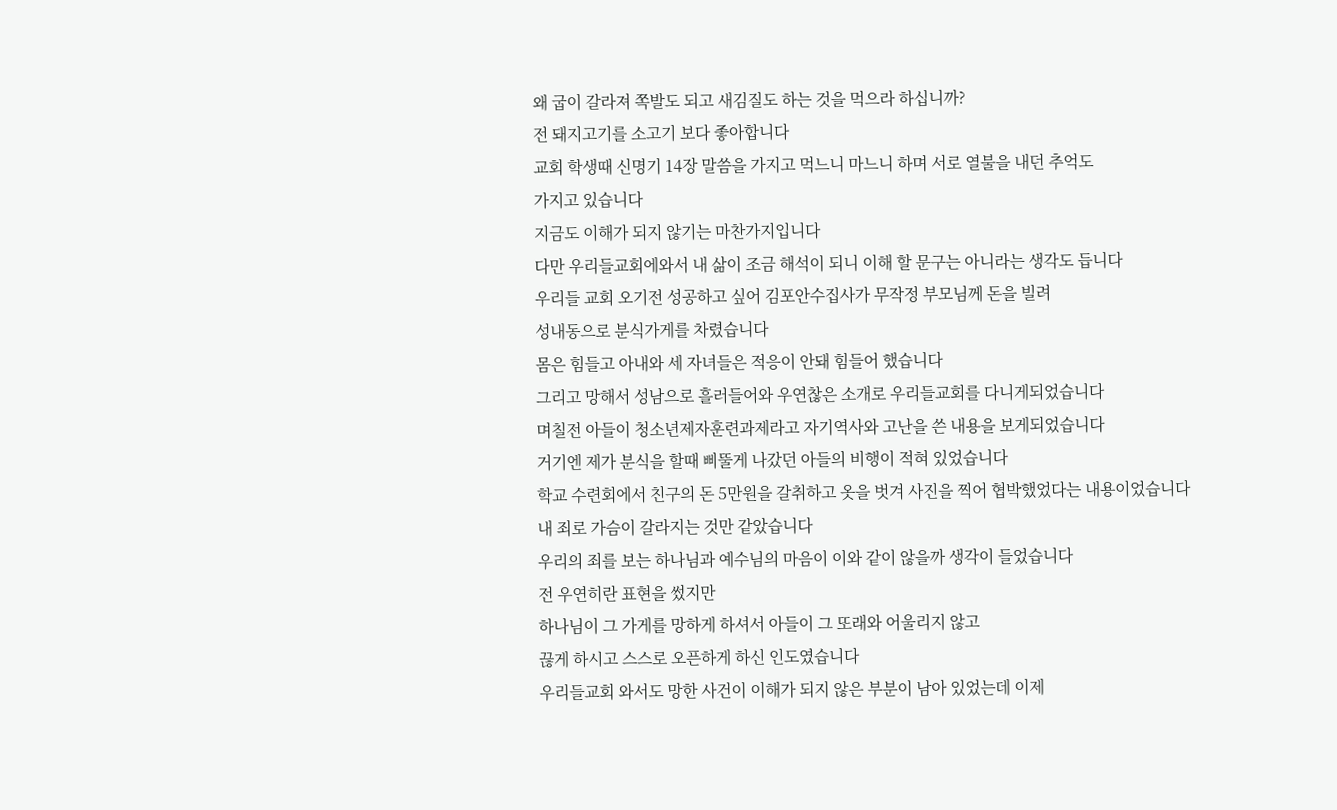왜 굽이 갈라져 쪽발도 되고 새김질도 하는 것을 먹으라 하십니까?
전 돼지고기를 소고기 보다 좋아합니다
교회 학생때 신명기 14장 말씀을 가지고 먹느니 마느니 하며 서로 열불을 내던 추억도
가지고 있습니다
지금도 이해가 되지 않기는 마찬가지입니다
다만 우리들교회에와서 내 삶이 조금 해석이 되니 이해 할 문구는 아니라는 생각도 듭니다
우리들 교회 오기전 성공하고 싶어 김포안수집사가 무작정 부모님께 돈을 빌려
성내동으로 분식가게를 차렸습니다
몸은 힘들고 아내와 세 자녀들은 적응이 안돼 힘들어 했습니다
그리고 망해서 성남으로 흘러들어와 우연찮은 소개로 우리들교회를 다니게되었습니다
며칠전 아들이 청소년제자훈련과제라고 자기역사와 고난을 쓴 내용을 보게되었습니다
거기엔 제가 분식을 할때 삐뚤게 나갔던 아들의 비행이 적혀 있었습니다
학교 수련회에서 친구의 돈 5만원을 갈취하고 옷을 벗겨 사진을 찍어 협박했었다는 내용이었습니다
내 죄로 가슴이 갈라지는 것만 같았습니다
우리의 죄를 보는 하나님과 예수님의 마음이 이와 같이 않을까 생각이 들었습니다
전 우연히란 표현을 썼지만
하나님이 그 가게를 망하게 하셔서 아들이 그 또래와 어울리지 않고
끊게 하시고 스스로 오픈하게 하신 인도였습니다
우리들교회 와서도 망한 사건이 이해가 되지 않은 부분이 남아 있었는데 이제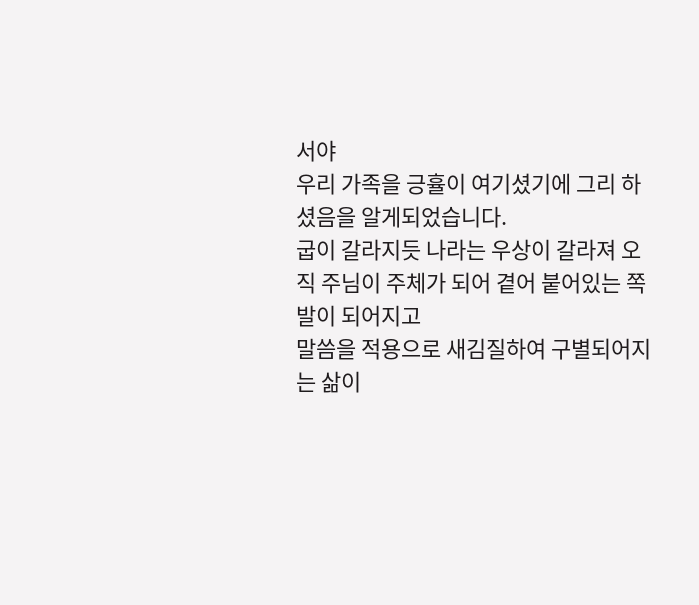서야
우리 가족을 긍휼이 여기셨기에 그리 하셨음을 알게되었습니다.
굽이 갈라지듯 나라는 우상이 갈라져 오직 주님이 주체가 되어 곁어 붙어있는 쪽발이 되어지고
말씀을 적용으로 새김질하여 구별되어지는 삶이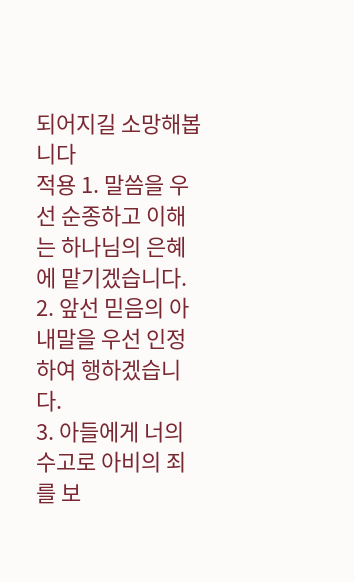되어지길 소망해봅니다
적용 1. 말씀을 우선 순종하고 이해는 하나님의 은혜에 맡기겠습니다.
2. 앞선 믿음의 아내말을 우선 인정하여 행하겠습니다.
3. 아들에게 너의 수고로 아비의 죄를 보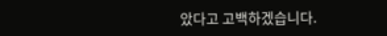았다고 고백하겠습니다.